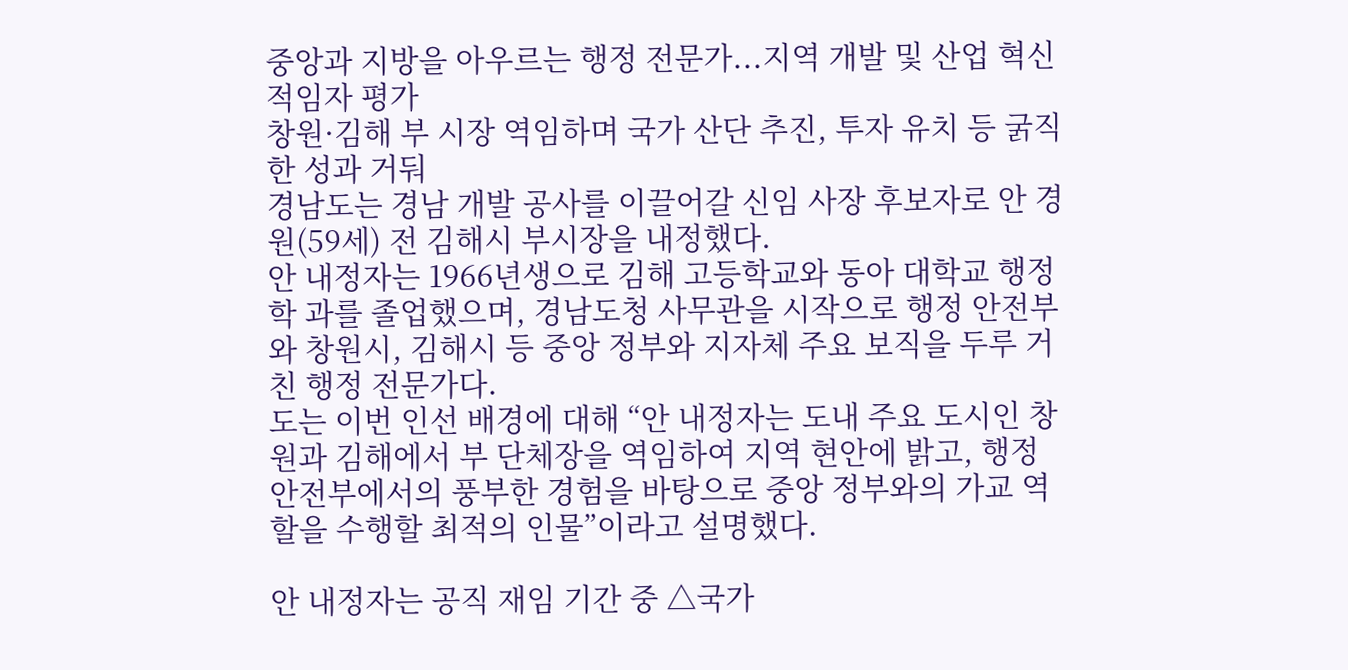중앙과 지방을 아우르는 행정 전문가...지역 개발 및 산업 혁신 적임자 평가
창원·김해 부 시장 역임하며 국가 산단 추진, 투자 유치 등 굵직한 성과 거둬
경남도는 경남 개발 공사를 이끌어갈 신임 사장 후보자로 안 경원(59세) 전 김해시 부시장을 내정했다.
안 내정자는 1966년생으로 김해 고등학교와 동아 대학교 행정학 과를 졸업했으며, 경남도청 사무관을 시작으로 행정 안전부와 창원시, 김해시 등 중앙 정부와 지자체 주요 보직을 두루 거친 행정 전문가다.
도는 이번 인선 배경에 대해 “안 내정자는 도내 주요 도시인 창원과 김해에서 부 단체장을 역임하여 지역 현안에 밝고, 행정 안전부에서의 풍부한 경험을 바탕으로 중앙 정부와의 가교 역할을 수행할 최적의 인물”이라고 설명했다.

안 내정자는 공직 재임 기간 중 △국가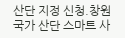산단 지정 신청.창원 국가 산단 스마트 사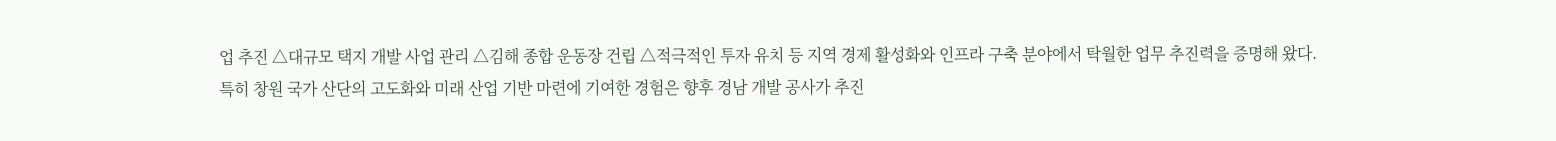업 추진 △대규모 택지 개발 사업 관리 △김해 종합 운동장 건립 △적극적인 투자 유치 등 지역 경제 활성화와 인프라 구축 분야에서 탁월한 업무 추진력을 증명해 왔다.
특히 창원 국가 산단의 고도화와 미래 산업 기반 마련에 기여한 경험은 향후 경남 개발 공사가 추진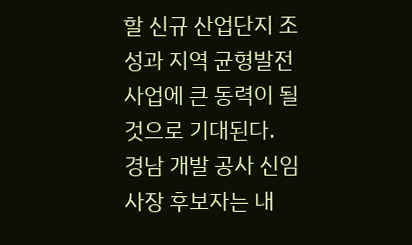할 신규 산업단지 조성과 지역 균형발전 사업에 큰 동력이 될 것으로 기대된다.
경남 개발 공사 신임 사장 후보자는 내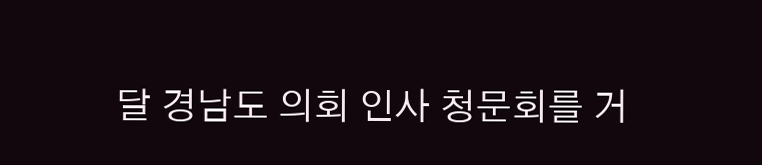달 경남도 의회 인사 청문회를 거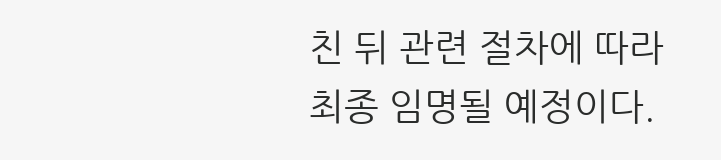친 뒤 관련 절차에 따라 최종 임명될 예정이다.